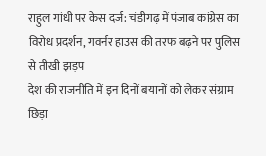राहुल गांधी पर केस दर्ज: चंडीगढ़ में पंजाब कांग्रेस का विरोध प्रदर्शन, गवर्नर हाउस की तरफ बढ़ने पर पुलिस से तीखी झड़प
देश की राजनीति में इन दिनों बयानों को लेकर संग्राम छिड़ा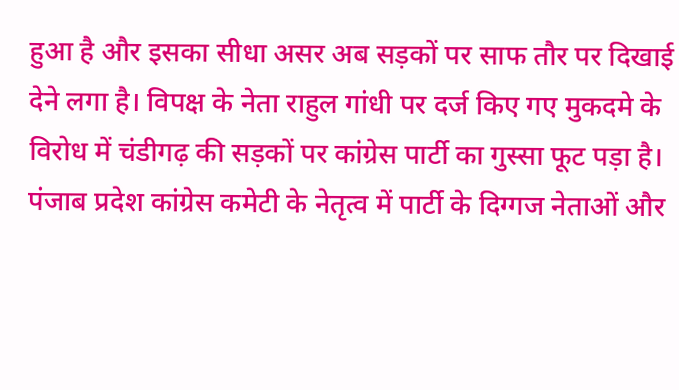हुआ है और इसका सीधा असर अब सड़कों पर साफ तौर पर दिखाई देने लगा है। विपक्ष के नेता राहुल गांधी पर दर्ज किए गए मुकदमे के विरोध में चंडीगढ़ की सड़कों पर कांग्रेस पार्टी का गुस्सा फूट पड़ा है। पंजाब प्रदेश कांग्रेस कमेटी के नेतृत्व में पार्टी के दिग्गज नेताओं और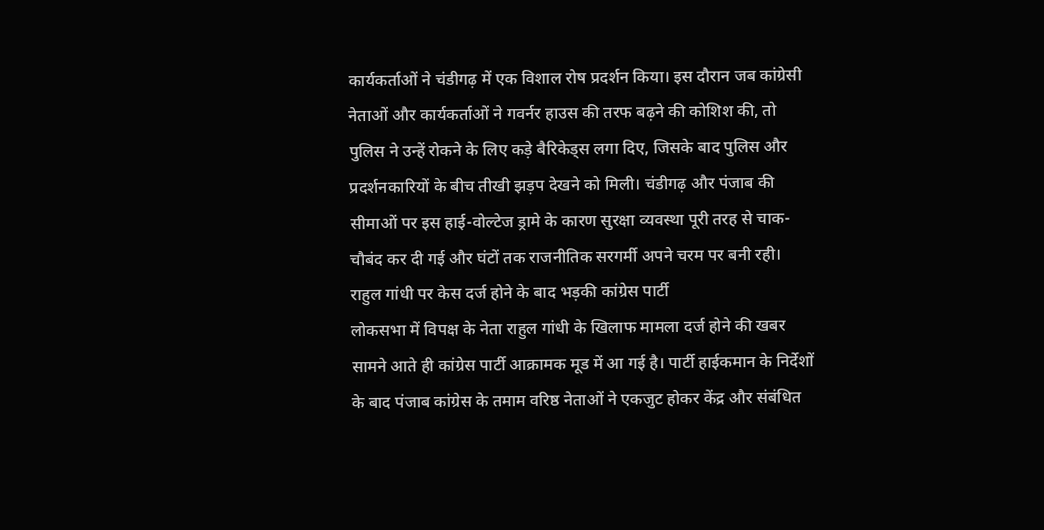कार्यकर्ताओं ने चंडीगढ़ में एक विशाल रोष प्रदर्शन किया। इस दौरान जब कांग्रेसी नेताओं और कार्यकर्ताओं ने गवर्नर हाउस की तरफ बढ़ने की कोशिश की, तो पुलिस ने उन्हें रोकने के लिए कड़े बैरिकेड्स लगा दिए, जिसके बाद पुलिस और प्रदर्शनकारियों के बीच तीखी झड़प देखने को मिली। चंडीगढ़ और पंजाब की सीमाओं पर इस हाई-वोल्टेज ड्रामे के कारण सुरक्षा व्यवस्था पूरी तरह से चाक-चौबंद कर दी गई और घंटों तक राजनीतिक सरगर्मी अपने चरम पर बनी रही।
राहुल गांधी पर केस दर्ज होने के बाद भड़की कांग्रेस पार्टी
लोकसभा में विपक्ष के नेता राहुल गांधी के खिलाफ मामला दर्ज होने की खबर सामने आते ही कांग्रेस पार्टी आक्रामक मूड में आ गई है। पार्टी हाईकमान के निर्देशों के बाद पंजाब कांग्रेस के तमाम वरिष्ठ नेताओं ने एकजुट होकर केंद्र और संबंधित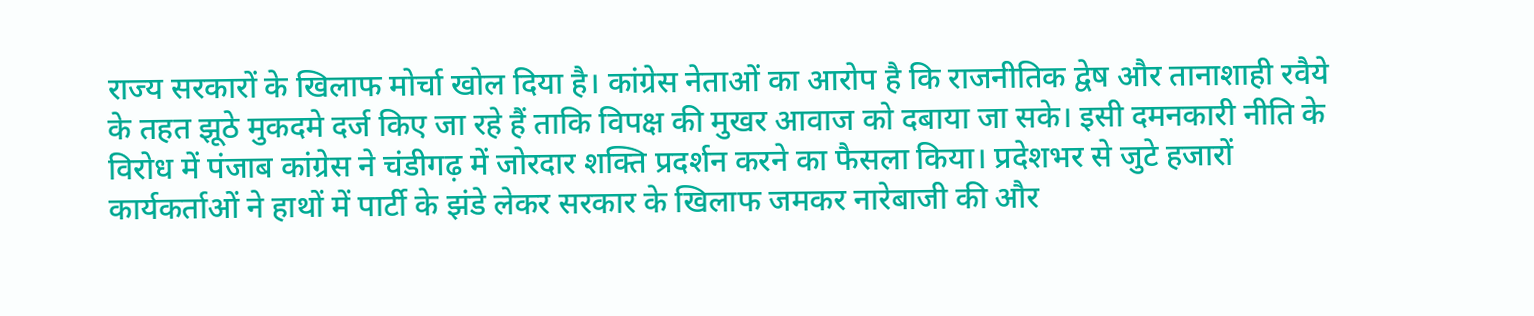राज्य सरकारों के खिलाफ मोर्चा खोल दिया है। कांग्रेस नेताओं का आरोप है कि राजनीतिक द्वेष और तानाशाही रवैये के तहत झूठे मुकदमे दर्ज किए जा रहे हैं ताकि विपक्ष की मुखर आवाज को दबाया जा सके। इसी दमनकारी नीति के विरोध में पंजाब कांग्रेस ने चंडीगढ़ में जोरदार शक्ति प्रदर्शन करने का फैसला किया। प्रदेशभर से जुटे हजारों कार्यकर्ताओं ने हाथों में पार्टी के झंडे लेकर सरकार के खिलाफ जमकर नारेबाजी की और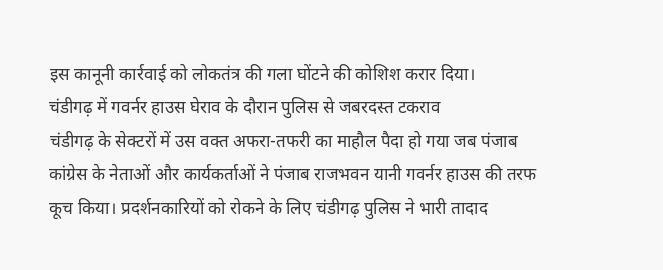इस कानूनी कार्रवाई को लोकतंत्र की गला घोंटने की कोशिश करार दिया।
चंडीगढ़ में गवर्नर हाउस घेराव के दौरान पुलिस से जबरदस्त टकराव
चंडीगढ़ के सेक्टरों में उस वक्त अफरा-तफरी का माहौल पैदा हो गया जब पंजाब कांग्रेस के नेताओं और कार्यकर्ताओं ने पंजाब राजभवन यानी गवर्नर हाउस की तरफ कूच किया। प्रदर्शनकारियों को रोकने के लिए चंडीगढ़ पुलिस ने भारी तादाद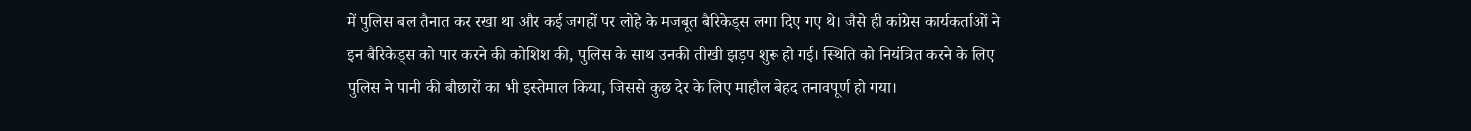में पुलिस बल तैनात कर रखा था और कई जगहों पर लोहे के मजबूत बैरिकेड्स लगा दिए गए थे। जैसे ही कांग्रेस कार्यकर्ताओं ने इन बैरिकेड्स को पार करने की कोशिश की, पुलिस के साथ उनकी तीखी झड़प शुरू हो गई। स्थिति को नियंत्रित करने के लिए पुलिस ने पानी की बौछारों का भी इस्तेमाल किया, जिससे कुछ देर के लिए माहौल बेहद तनावपूर्ण हो गया।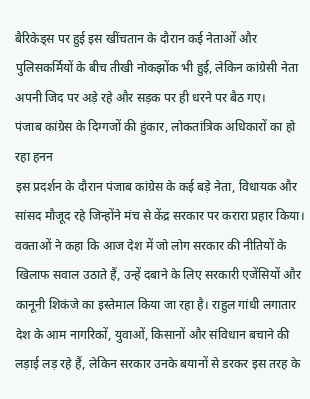बैरिकेड्स पर हुई इस खींचतान के दौरान कई नेताओं और पुलिसकर्मियों के बीच तीखी नोकझोंक भी हुई, लेकिन कांग्रेसी नेता अपनी जिद पर अड़े रहे और सड़क पर ही धरने पर बैठ गए।
पंजाब कांग्रेस के दिग्गजों की हुंकार, लोकतांत्रिक अधिकारों का हो रहा हनन
इस प्रदर्शन के दौरान पंजाब कांग्रेस के कई बड़े नेता, विधायक और सांसद मौजूद रहे जिन्होंने मंच से केंद्र सरकार पर करारा प्रहार किया। वक्ताओं ने कहा कि आज देश में जो लोग सरकार की नीतियों के खिलाफ सवाल उठाते हैं, उन्हें दबाने के लिए सरकारी एजेंसियों और कानूनी शिकंजे का इस्तेमाल किया जा रहा है। राहुल गांधी लगातार देश के आम नागरिकों, युवाओं, किसानों और संविधान बचाने की लड़ाई लड़ रहे हैं, लेकिन सरकार उनके बयानों से डरकर इस तरह के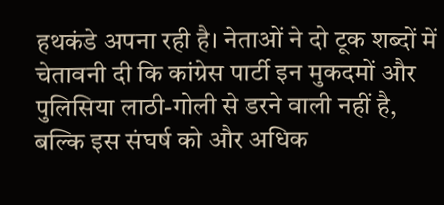हथकंडे अपना रही है। नेताओं ने दो टूक शब्दों में चेतावनी दी कि कांग्रेस पार्टी इन मुकदमों और पुलिसिया लाठी-गोली से डरने वाली नहीं है, बल्कि इस संघर्ष को और अधिक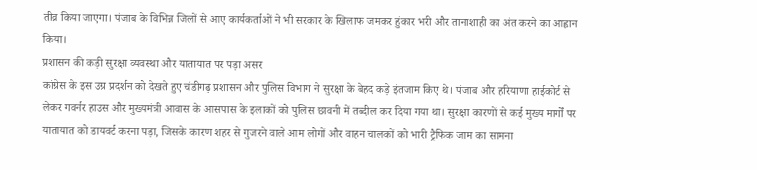तीव्र किया जाएगा। पंजाब के विभिन्न जिलों से आए कार्यकर्ताओं ने भी सरकार के खिलाफ जमकर हुंकार भरी और तानाशाही का अंत करने का आह्वान किया।
प्रशासन की कड़ी सुरक्षा व्यवस्था और यातायात पर पड़ा असर
कांग्रेस के इस उग्र प्रदर्शन को देखते हुए चंडीगढ़ प्रशासन और पुलिस विभाग ने सुरक्षा के बेहद कड़े इंतजाम किए थे। पंजाब और हरियाणा हाईकोर्ट से लेकर गवर्नर हाउस और मुख्यमंत्री आवास के आसपास के इलाकों को पुलिस छावनी में तब्दील कर दिया गया था। सुरक्षा कारणों से कई मुख्य मार्गों पर यातायात को डायवर्ट करना पड़ा, जिसके कारण शहर से गुजरने वाले आम लोगों और वाहन चालकों को भारी ट्रैफिक जाम का सामना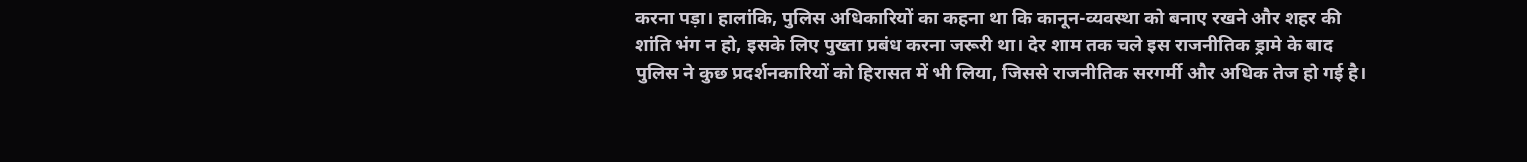करना पड़ा। हालांकि, पुलिस अधिकारियों का कहना था कि कानून-व्यवस्था को बनाए रखने और शहर की शांति भंग न हो, इसके लिए पुख्ता प्रबंध करना जरूरी था। देर शाम तक चले इस राजनीतिक ड्रामे के बाद पुलिस ने कुछ प्रदर्शनकारियों को हिरासत में भी लिया, जिससे राजनीतिक सरगर्मी और अधिक तेज हो गई है।